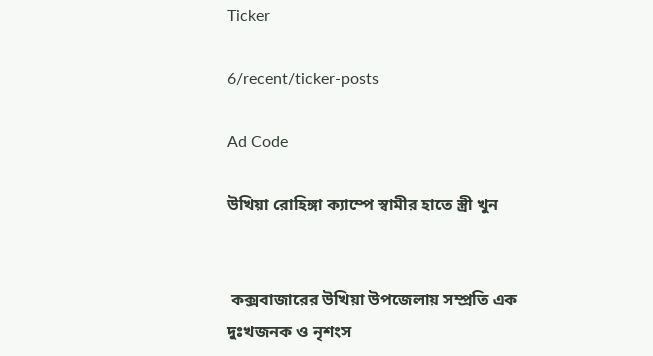Ticker

6/recent/ticker-posts

Ad Code

উখিয়া রোহিঙ্গা ক্যাম্পে স্বামীর হাতে স্ত্রী খুন


 কক্সবাজারের উখিয়া উপজেলায় সম্প্রতি এক দুঃখজনক ও নৃশংস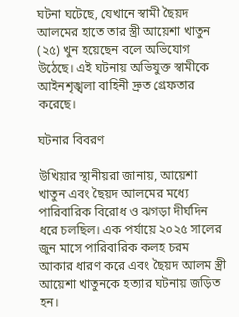ঘটনা ঘটেছে, যেখানে স্বামী ছৈয়দ আলমের হাতে তার স্ত্রী আয়েশা খাতুন (২৫) খুন হয়েছেন বলে অভিযোগ উঠেছে। এই ঘটনায় অভিযুক্ত স্বামীকে আইনশৃঙ্খলা বাহিনী দ্রুত গ্রেফতার করেছে।

ঘটনার বিবরণ

উখিয়ার স্থানীয়রা জানায়, আয়েশা খাতুন এবং ছৈয়দ আলমের মধ্যে পারিবারিক বিরোধ ও ঝগড়া দীর্ঘদিন ধরে চলছিল। এক পর্যায়ে ২০২৫ সালের জুন মাসে পারিবারিক কলহ চরম আকার ধারণ করে এবং ছৈয়দ আলম স্ত্রী আয়েশা খাতুনকে হত্যার ঘটনায় জড়িত হন।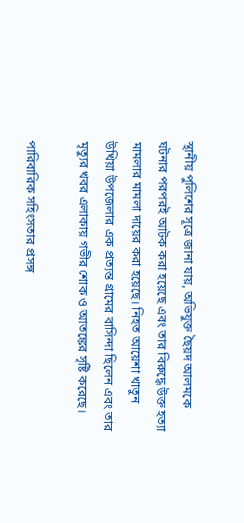স্থানীয় পুলিশের সূত্রে জানা যায়, অভিযুক্ত ছৈয়দ আলমকে ঘটনার পরপরই আটক করা হয়েছে এবং তার বিরুদ্ধে উক্ত হত্যা মামলার মামলা দায়ের করা হয়েছে। নিহত আয়েশা খাতুন উখিয়া উপজেলার এক প্রত্যন্ত গ্রামের বাসিন্দা ছিলেন এবং তার মৃত্যুর খবর এলাকায় গভীর শোক ও আতঙ্কের সৃষ্টি করেছে।

পারিবারিক সহিংসতার প্রসঙ্গ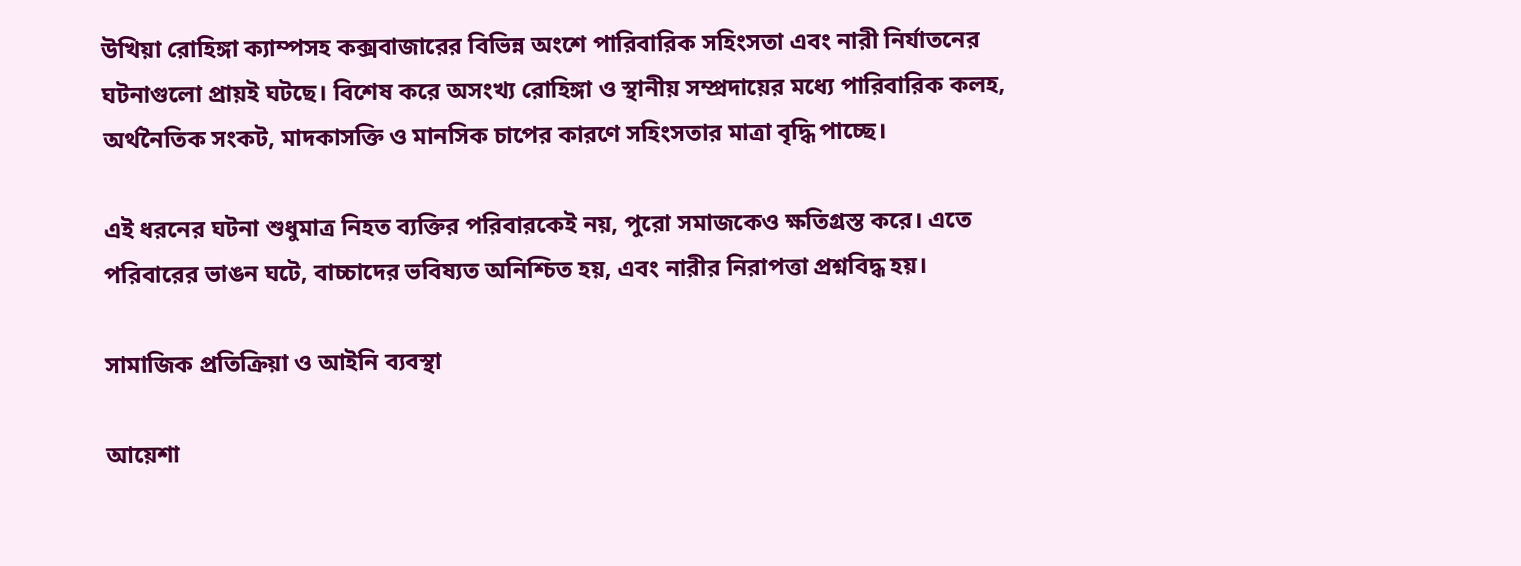উখিয়া রোহিঙ্গা ক্যাম্পসহ কক্সবাজারের বিভিন্ন অংশে পারিবারিক সহিংসতা এবং নারী নির্যাতনের ঘটনাগুলো প্রায়ই ঘটছে। বিশেষ করে অসংখ্য রোহিঙ্গা ও স্থানীয় সম্প্রদায়ের মধ্যে পারিবারিক কলহ, অর্থনৈতিক সংকট, মাদকাসক্তি ও মানসিক চাপের কারণে সহিংসতার মাত্রা বৃদ্ধি পাচ্ছে।

এই ধরনের ঘটনা শুধুমাত্র নিহত ব্যক্তির পরিবারকেই নয়, পুরো সমাজকেও ক্ষতিগ্রস্ত করে। এতে পরিবারের ভাঙন ঘটে, বাচ্চাদের ভবিষ্যত অনিশ্চিত হয়, এবং নারীর নিরাপত্তা প্রশ্নবিদ্ধ হয়।

সামাজিক প্রতিক্রিয়া ও আইনি ব্যবস্থা

আয়েশা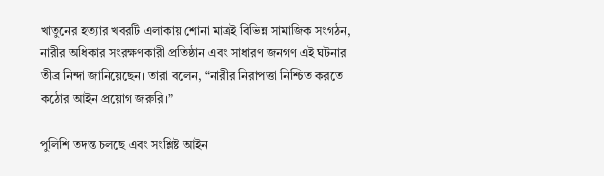খাতুনের হত্যার খবরটি এলাকায় শোনা মাত্রই বিভিন্ন সামাজিক সংগঠন, নারীর অধিকার সংরক্ষণকারী প্রতিষ্ঠান এবং সাধারণ জনগণ এই ঘটনার তীব্র নিন্দা জানিয়েছেন। তারা বলেন, “নারীর নিরাপত্তা নিশ্চিত করতে কঠোর আইন প্রয়োগ জরুরি।”

পুলিশি তদন্ত চলছে এবং সংশ্লিষ্ট আইন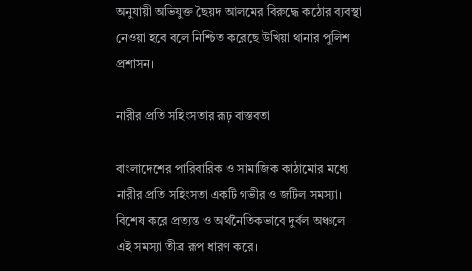অনুযায়ী অভিযুক্ত ছৈয়দ আলমের বিরুদ্ধে কঠোর ব্যবস্থা নেওয়া হবে বলে নিশ্চিত করেছে উখিয়া থানার পুলিশ প্রশাসন।

নারীর প্রতি সহিংসতার রূঢ় বাস্তবতা

বাংলাদেশের পারিবারিক ও সামাজিক কাঠামোর মধ্যে নারীর প্রতি সহিংসতা একটি গভীর ও জটিল সমস্যা। বিশেষ করে প্রত্যন্ত ও অর্থনৈতিকভাবে দুর্বল অঞ্চলে এই সমস্যা তীব্র রূপ ধারণ করে।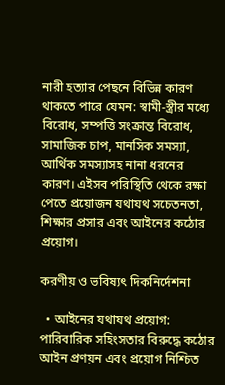নারী হত্যার পেছনে বিভিন্ন কারণ থাকতে পারে যেমন: স্বামী-স্ত্রীর মধ্যে বিরোধ, সম্পত্তি সংক্রান্ত বিরোধ, সামাজিক চাপ, মানসিক সমস্যা, আর্থিক সমস্যাসহ নানা ধরনের কারণ। এইসব পরিস্থিতি থেকে রক্ষা পেতে প্রয়োজন যথাযথ সচেতনতা, শিক্ষার প্রসার এবং আইনের কঠোর প্রয়োগ।

করণীয় ও ভবিষ্যৎ দিকনির্দেশনা

  • আইনের যথাযথ প্রয়োগ: পারিবারিক সহিংসতার বিরুদ্ধে কঠোর আইন প্রণয়ন এবং প্রয়োগ নিশ্চিত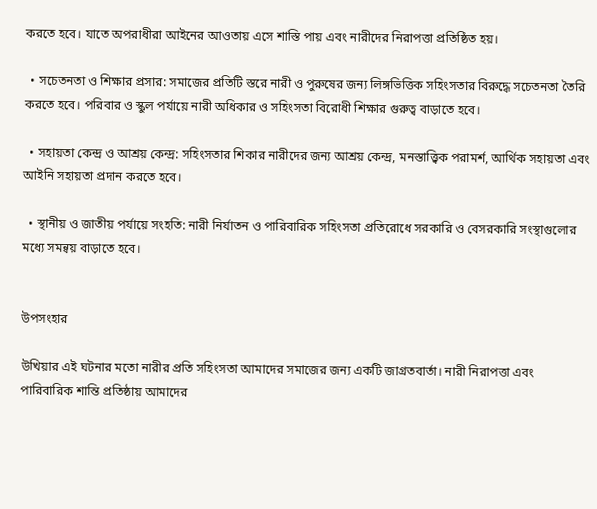করতে হবে। যাতে অপরাধীরা আইনের আওতায় এসে শাস্তি পায় এবং নারীদের নিরাপত্তা প্রতিষ্ঠিত হয়।

  • সচেতনতা ও শিক্ষার প্রসার: সমাজের প্রতিটি স্তরে নারী ও পুরুষের জন্য লিঙ্গভিত্তিক সহিংসতার বিরুদ্ধে সচেতনতা তৈরি করতে হবে। পরিবার ও স্কুল পর্যায়ে নারী অধিকার ও সহিংসতা বিরোধী শিক্ষার গুরুত্ব বাড়াতে হবে।

  • সহায়তা কেন্দ্র ও আশ্রয় কেন্দ্র: সহিংসতার শিকার নারীদের জন্য আশ্রয় কেন্দ্র, মনস্তাত্ত্বিক পরামর্শ, আর্থিক সহায়তা এবং আইনি সহায়তা প্রদান করতে হবে।

  • স্থানীয় ও জাতীয় পর্যায়ে সংহতি: নারী নির্যাতন ও পারিবারিক সহিংসতা প্রতিরোধে সরকারি ও বেসরকারি সংস্থাগুলোর মধ্যে সমন্বয় বাড়াতে হবে।


উপসংহার

উখিয়ার এই ঘটনার মতো নারীর প্রতি সহিংসতা আমাদের সমাজের জন্য একটি জাগ্রতবার্তা। নারী নিরাপত্তা এবং পারিবারিক শান্তি প্রতিষ্ঠায় আমাদের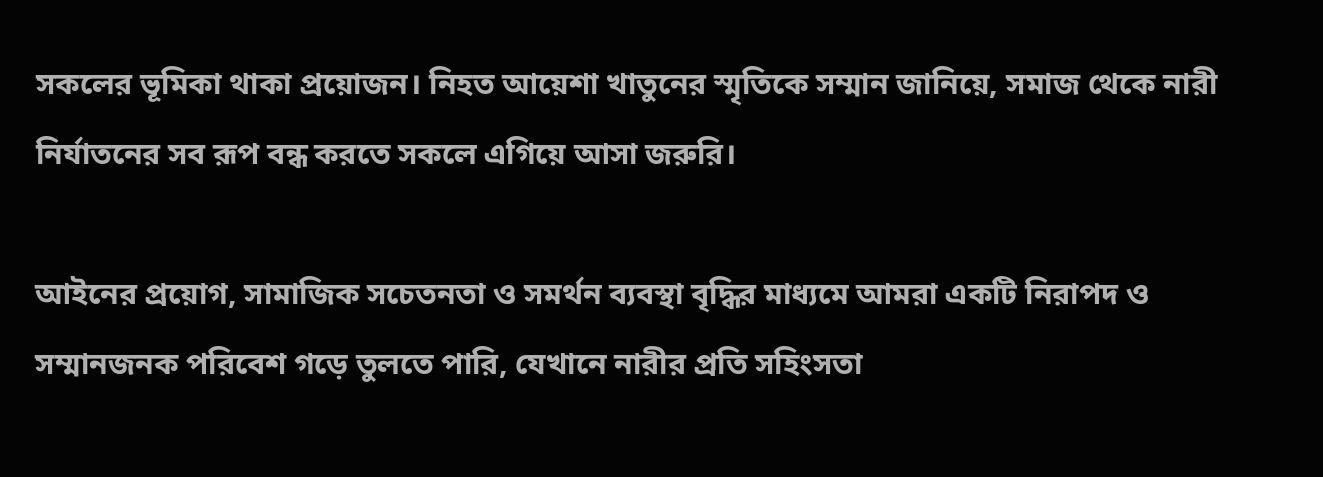সকলের ভূমিকা থাকা প্রয়োজন। নিহত আয়েশা খাতুনের স্মৃতিকে সম্মান জানিয়ে, সমাজ থেকে নারী নির্যাতনের সব রূপ বন্ধ করতে সকলে এগিয়ে আসা জরুরি।

আইনের প্রয়োগ, সামাজিক সচেতনতা ও সমর্থন ব্যবস্থা বৃদ্ধির মাধ্যমে আমরা একটি নিরাপদ ও সম্মানজনক পরিবেশ গড়ে তুলতে পারি, যেখানে নারীর প্রতি সহিংসতা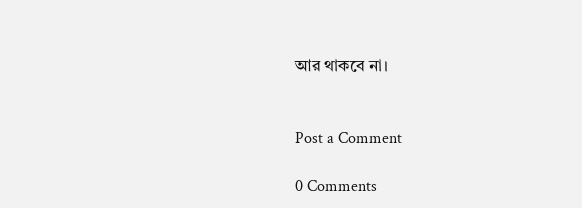আর থাকবে না।


Post a Comment

0 Comments